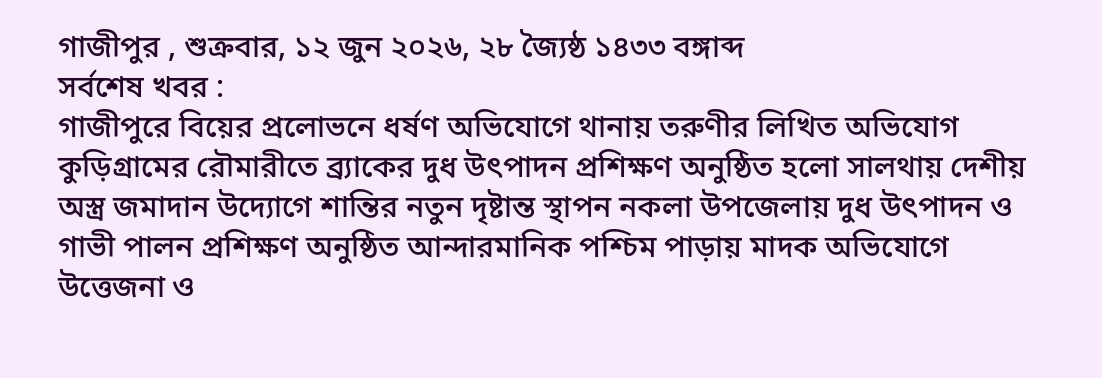গাজীপুর , শুক্রবার, ১২ জুন ২০২৬, ২৮ জ্যৈষ্ঠ ১৪৩৩ বঙ্গাব্দ
সর্বশেষ খবর :
গাজীপুরে বিয়ের প্রলোভনে ধর্ষণ অভিযোগে থানায় তরুণীর লিখিত অভিযোগ কুড়িগ্রামের রৌমারীতে ব্র্যাকের দুধ উৎপাদন প্রশিক্ষণ অনুষ্ঠিত হলো সালথায় দেশীয় অস্ত্র জমাদান উদ্যোগে শান্তির নতুন দৃষ্টান্ত স্থাপন নকলা উপজেলায় দুধ উৎপাদন ও গাভী পালন প্রশিক্ষণ অনুষ্ঠিত আন্দারমানিক পশ্চিম পাড়ায় মাদক অভিযোগে উত্তেজনা ও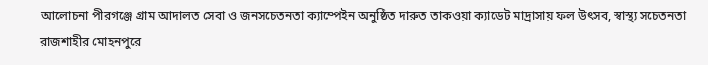আলোচনা পীরগঞ্জে গ্রাম আদালত সেবা ও জনসচেতনতা ক্যাম্পেইন অনুষ্ঠিত দারুত তাকওয়া ক্যাডেট মাদ্রাসায় ফল উৎসব, স্বাস্থ্য সচেতনতা রাজশাহীর মোহনপুরে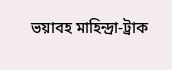ভয়াবহ মাহিন্দ্রা-ট্রাক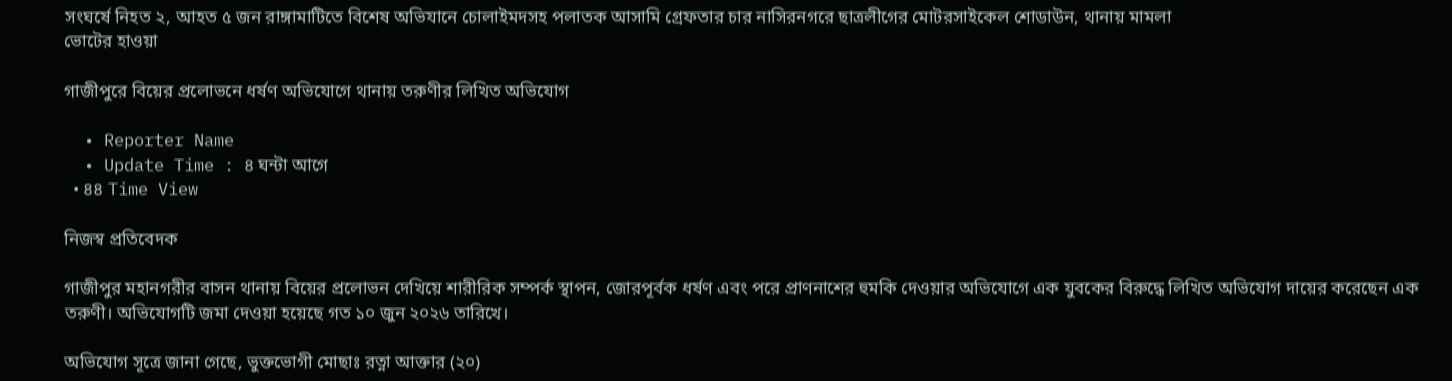সংঘর্ষে নিহত ২, আহত ৫ জন রাঙ্গামাটিতে বিশেষ অভিযানে চোলাইমদসহ পলাতক আসামি গ্রেফতার চার নাসিরনগরে ছাত্রলীগের মোটরসাইকেল শোডাউন, থানায় মামলা
ভোটের হাওয়া

গাজীপুরে বিয়ের প্রলোভনে ধর্ষণ অভিযোগে থানায় তরুণীর লিখিত অভিযোগ

  • Reporter Name
  • Update Time : ৪ ঘন্টা আগে
  • ৪৪ Time View

নিজস্ব প্রতিবেদক

গাজীপুর মহানগরীর বাসন থানায় বিয়ের প্রলোভন দেখিয়ে শারীরিক সম্পর্ক স্থাপন, জোরপূর্বক ধর্ষণ এবং পরে প্রাণনাশের হুমকি দেওয়ার অভিযোগে এক যুবকের বিরুদ্ধে লিখিত অভিযোগ দায়ের করেছেন এক তরুণী। অভিযোগটি জমা দেওয়া হয়েছে গত ১০ জুন ২০২৬ তারিখে।

অভিযোগ সূত্রে জানা গেছে, ভুক্তভোগী মোছাঃ রত্না আক্তার (২০)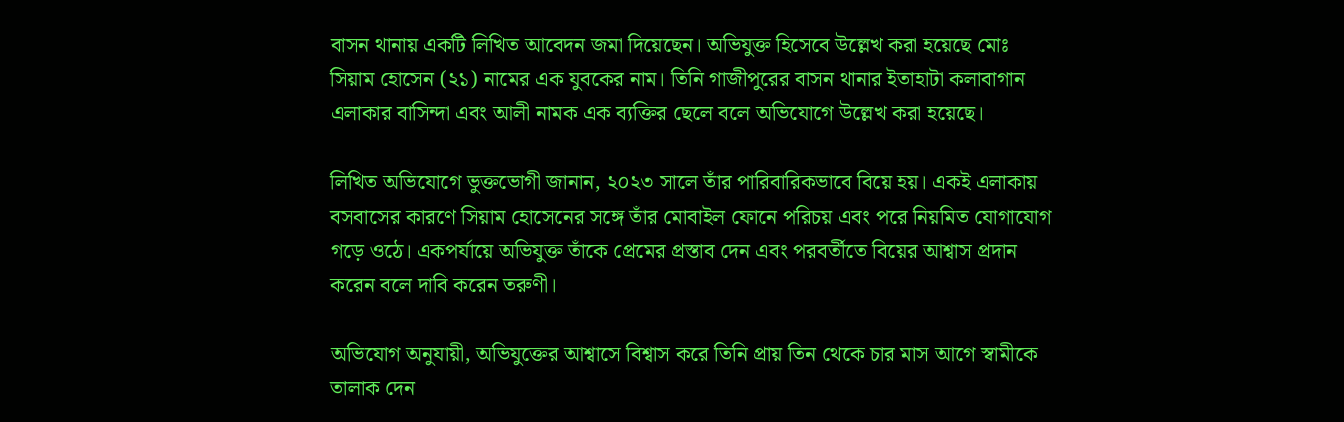বাসন থানায় একটি লিখিত আবেদন জমা দিয়েছেন। অভিযুক্ত হিসেবে উল্লেখ করা হয়েছে মোঃ সিয়াম হোসেন (২১) নামের এক যুবকের নাম। তিনি গাজীপুরের বাসন থানার ইতাহাটা কলাবাগান এলাকার বাসিন্দা এবং আলী নামক এক ব্যক্তির ছেলে বলে অভিযোগে উল্লেখ করা হয়েছে।

লিখিত অভিযোগে ভুক্তভোগী জানান, ২০২৩ সালে তাঁর পারিবারিকভাবে বিয়ে হয়। একই এলাকায় বসবাসের কারণে সিয়াম হোসেনের সঙ্গে তাঁর মোবাইল ফোনে পরিচয় এবং পরে নিয়মিত যোগাযোগ গড়ে ওঠে। একপর্যায়ে অভিযুক্ত তাঁকে প্রেমের প্রস্তাব দেন এবং পরবর্তীতে বিয়ের আশ্বাস প্রদান করেন বলে দাবি করেন তরুণী।

অভিযোগ অনুযায়ী, অভিযুক্তের আশ্বাসে বিশ্বাস করে তিনি প্রায় তিন থেকে চার মাস আগে স্বামীকে তালাক দেন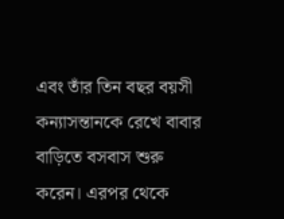এবং তাঁর তিন বছর বয়সী কন্যাসন্তানকে রেখে বাবার বাড়িতে বসবাস শুরু করেন। এরপর থেকে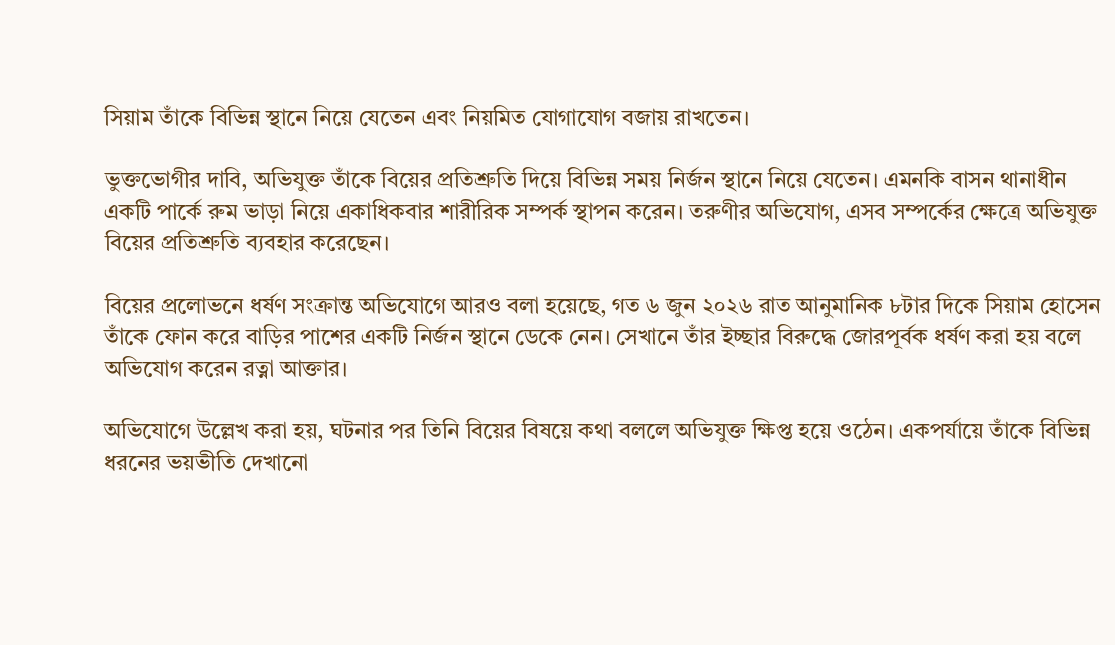সিয়াম তাঁকে বিভিন্ন স্থানে নিয়ে যেতেন এবং নিয়মিত যোগাযোগ বজায় রাখতেন।

ভুক্তভোগীর দাবি, অভিযুক্ত তাঁকে বিয়ের প্রতিশ্রুতি দিয়ে বিভিন্ন সময় নির্জন স্থানে নিয়ে যেতেন। এমনকি বাসন থানাধীন একটি পার্কে রুম ভাড়া নিয়ে একাধিকবার শারীরিক সম্পর্ক স্থাপন করেন। তরুণীর অভিযোগ, এসব সম্পর্কের ক্ষেত্রে অভিযুক্ত বিয়ের প্রতিশ্রুতি ব্যবহার করেছেন।

বিয়ের প্রলোভনে ধর্ষণ সংক্রান্ত অভিযোগে আরও বলা হয়েছে, গত ৬ জুন ২০২৬ রাত আনুমানিক ৮টার দিকে সিয়াম হোসেন তাঁকে ফোন করে বাড়ির পাশের একটি নির্জন স্থানে ডেকে নেন। সেখানে তাঁর ইচ্ছার বিরুদ্ধে জোরপূর্বক ধর্ষণ করা হয় বলে অভিযোগ করেন রত্না আক্তার।

অভিযোগে উল্লেখ করা হয়, ঘটনার পর তিনি বিয়ের বিষয়ে কথা বললে অভিযুক্ত ক্ষিপ্ত হয়ে ওঠেন। একপর্যায়ে তাঁকে বিভিন্ন ধরনের ভয়ভীতি দেখানো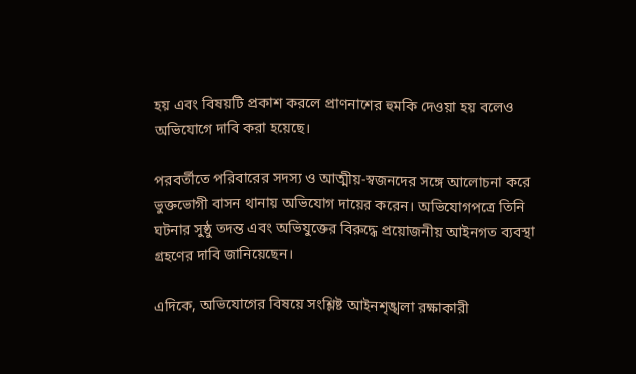হয় এবং বিষয়টি প্রকাশ করলে প্রাণনাশের হুমকি দেওয়া হয় বলেও অভিযোগে দাবি করা হয়েছে।

পরবর্তীতে পরিবারের সদস্য ও আত্মীয়-স্বজনদের সঙ্গে আলোচনা করে ভুক্তভোগী বাসন থানায় অভিযোগ দায়ের করেন। অভিযোগপত্রে তিনি ঘটনার সুষ্ঠু তদন্ত এবং অভিযুক্তের বিরুদ্ধে প্রয়োজনীয় আইনগত ব্যবস্থা গ্রহণের দাবি জানিয়েছেন।

এদিকে, অভিযোগের বিষয়ে সংশ্লিষ্ট আইনশৃঙ্খলা রক্ষাকারী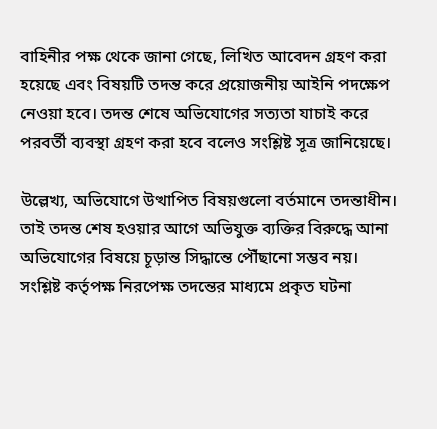বাহিনীর পক্ষ থেকে জানা গেছে, লিখিত আবেদন গ্রহণ করা হয়েছে এবং বিষয়টি তদন্ত করে প্রয়োজনীয় আইনি পদক্ষেপ নেওয়া হবে। তদন্ত শেষে অভিযোগের সত্যতা যাচাই করে পরবর্তী ব্যবস্থা গ্রহণ করা হবে বলেও সংশ্লিষ্ট সূত্র জানিয়েছে।

উল্লেখ্য, অভিযোগে উত্থাপিত বিষয়গুলো বর্তমানে তদন্তাধীন। তাই তদন্ত শেষ হওয়ার আগে অভিযুক্ত ব্যক্তির বিরুদ্ধে আনা অভিযোগের বিষয়ে চূড়ান্ত সিদ্ধান্তে পৌঁছানো সম্ভব নয়। সংশ্লিষ্ট কর্তৃপক্ষ নিরপেক্ষ তদন্তের মাধ্যমে প্রকৃত ঘটনা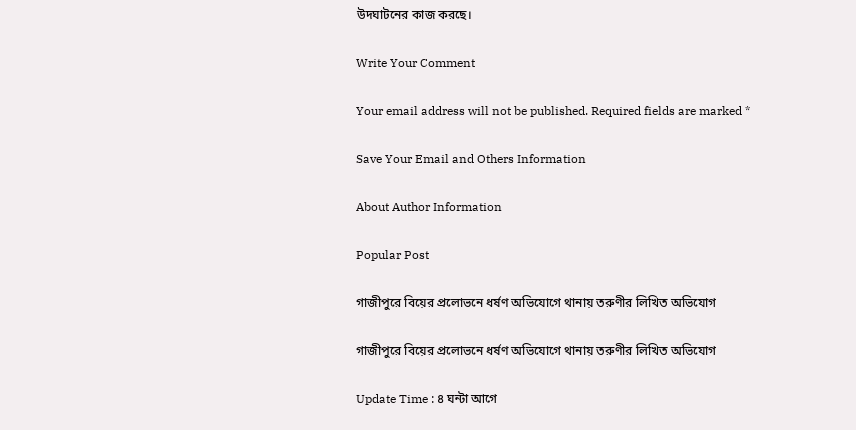উদঘাটনের কাজ করছে।

Write Your Comment

Your email address will not be published. Required fields are marked *

Save Your Email and Others Information

About Author Information

Popular Post

গাজীপুরে বিয়ের প্রলোভনে ধর্ষণ অভিযোগে থানায় তরুণীর লিখিত অভিযোগ

গাজীপুরে বিয়ের প্রলোভনে ধর্ষণ অভিযোগে থানায় তরুণীর লিখিত অভিযোগ

Update Time : ৪ ঘন্টা আগে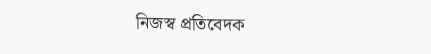নিজস্ব প্রতিবেদক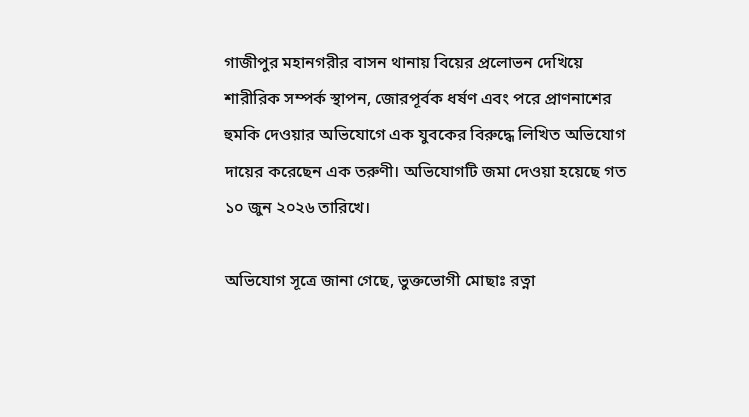গাজীপুর মহানগরীর বাসন থানায় বিয়ের প্রলোভন দেখিয়ে শারীরিক সম্পর্ক স্থাপন, জোরপূর্বক ধর্ষণ এবং পরে প্রাণনাশের হুমকি দেওয়ার অভিযোগে এক যুবকের বিরুদ্ধে লিখিত অভিযোগ দায়ের করেছেন এক তরুণী। অভিযোগটি জমা দেওয়া হয়েছে গত ১০ জুন ২০২৬ তারিখে।

অভিযোগ সূত্রে জানা গেছে, ভুক্তভোগী মোছাঃ রত্না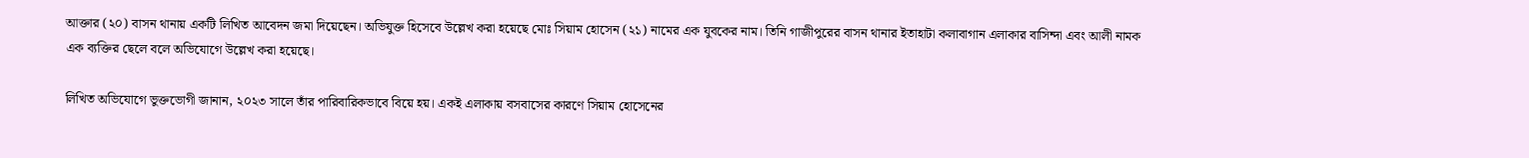আক্তার (২০) বাসন থানায় একটি লিখিত আবেদন জমা দিয়েছেন। অভিযুক্ত হিসেবে উল্লেখ করা হয়েছে মোঃ সিয়াম হোসেন (২১) নামের এক যুবকের নাম। তিনি গাজীপুরের বাসন থানার ইতাহাটা কলাবাগান এলাকার বাসিন্দা এবং আলী নামক এক ব্যক্তির ছেলে বলে অভিযোগে উল্লেখ করা হয়েছে।

লিখিত অভিযোগে ভুক্তভোগী জানান, ২০২৩ সালে তাঁর পারিবারিকভাবে বিয়ে হয়। একই এলাকায় বসবাসের কারণে সিয়াম হোসেনের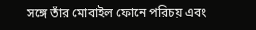সঙ্গে তাঁর মোবাইল ফোনে পরিচয় এবং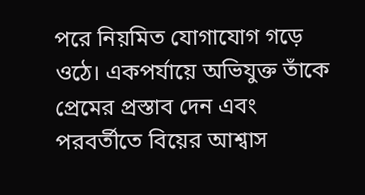পরে নিয়মিত যোগাযোগ গড়ে ওঠে। একপর্যায়ে অভিযুক্ত তাঁকে প্রেমের প্রস্তাব দেন এবং পরবর্তীতে বিয়ের আশ্বাস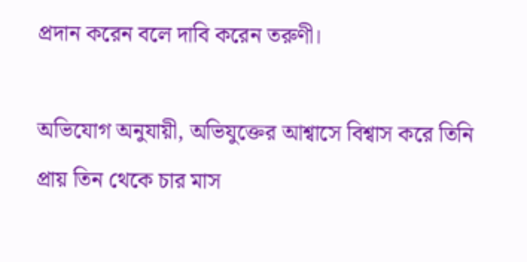প্রদান করেন বলে দাবি করেন তরুণী।

অভিযোগ অনুযায়ী, অভিযুক্তের আশ্বাসে বিশ্বাস করে তিনি প্রায় তিন থেকে চার মাস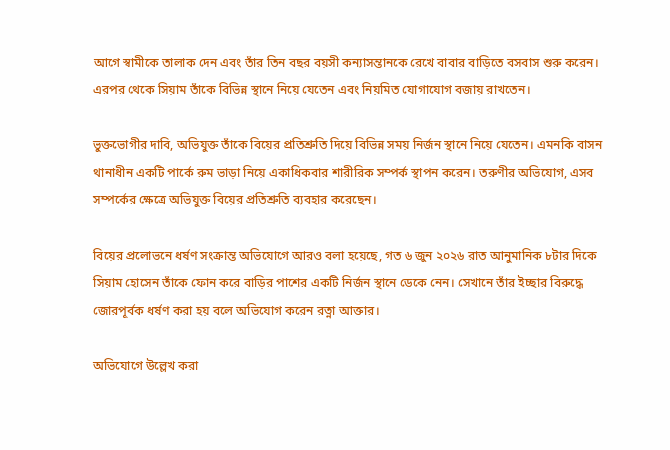আগে স্বামীকে তালাক দেন এবং তাঁর তিন বছর বয়সী কন্যাসন্তানকে রেখে বাবার বাড়িতে বসবাস শুরু করেন। এরপর থেকে সিয়াম তাঁকে বিভিন্ন স্থানে নিয়ে যেতেন এবং নিয়মিত যোগাযোগ বজায় রাখতেন।

ভুক্তভোগীর দাবি, অভিযুক্ত তাঁকে বিয়ের প্রতিশ্রুতি দিয়ে বিভিন্ন সময় নির্জন স্থানে নিয়ে যেতেন। এমনকি বাসন থানাধীন একটি পার্কে রুম ভাড়া নিয়ে একাধিকবার শারীরিক সম্পর্ক স্থাপন করেন। তরুণীর অভিযোগ, এসব সম্পর্কের ক্ষেত্রে অভিযুক্ত বিয়ের প্রতিশ্রুতি ব্যবহার করেছেন।

বিয়ের প্রলোভনে ধর্ষণ সংক্রান্ত অভিযোগে আরও বলা হয়েছে, গত ৬ জুন ২০২৬ রাত আনুমানিক ৮টার দিকে সিয়াম হোসেন তাঁকে ফোন করে বাড়ির পাশের একটি নির্জন স্থানে ডেকে নেন। সেখানে তাঁর ইচ্ছার বিরুদ্ধে জোরপূর্বক ধর্ষণ করা হয় বলে অভিযোগ করেন রত্না আক্তার।

অভিযোগে উল্লেখ করা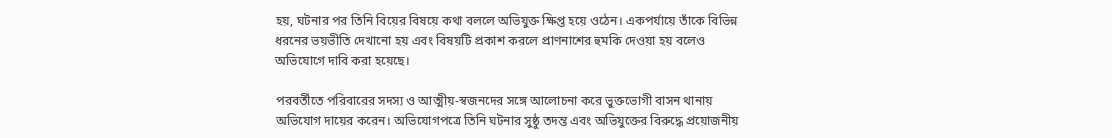হয়, ঘটনার পর তিনি বিয়ের বিষয়ে কথা বললে অভিযুক্ত ক্ষিপ্ত হয়ে ওঠেন। একপর্যায়ে তাঁকে বিভিন্ন ধরনের ভয়ভীতি দেখানো হয় এবং বিষয়টি প্রকাশ করলে প্রাণনাশের হুমকি দেওয়া হয় বলেও অভিযোগে দাবি করা হয়েছে।

পরবর্তীতে পরিবারের সদস্য ও আত্মীয়-স্বজনদের সঙ্গে আলোচনা করে ভুক্তভোগী বাসন থানায় অভিযোগ দায়ের করেন। অভিযোগপত্রে তিনি ঘটনার সুষ্ঠু তদন্ত এবং অভিযুক্তের বিরুদ্ধে প্রয়োজনীয়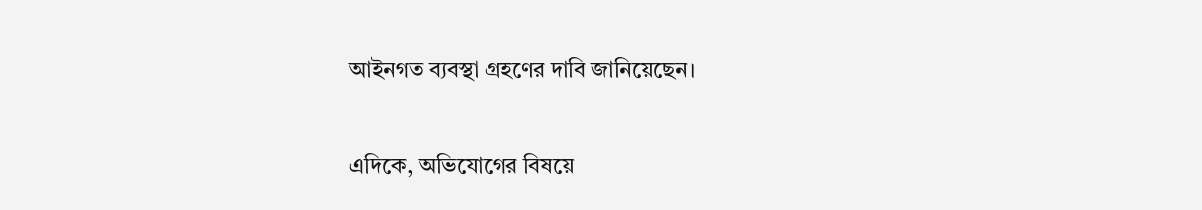আইনগত ব্যবস্থা গ্রহণের দাবি জানিয়েছেন।

এদিকে, অভিযোগের বিষয়ে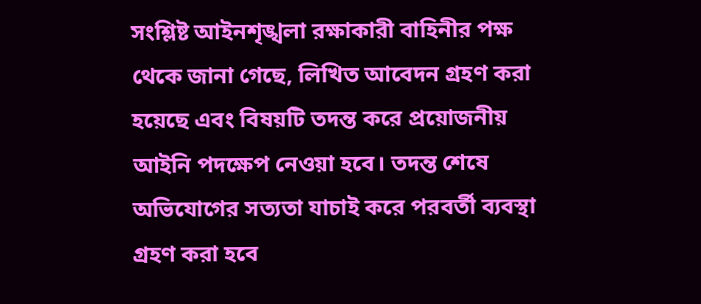সংশ্লিষ্ট আইনশৃঙ্খলা রক্ষাকারী বাহিনীর পক্ষ থেকে জানা গেছে, লিখিত আবেদন গ্রহণ করা হয়েছে এবং বিষয়টি তদন্ত করে প্রয়োজনীয় আইনি পদক্ষেপ নেওয়া হবে। তদন্ত শেষে অভিযোগের সত্যতা যাচাই করে পরবর্তী ব্যবস্থা গ্রহণ করা হবে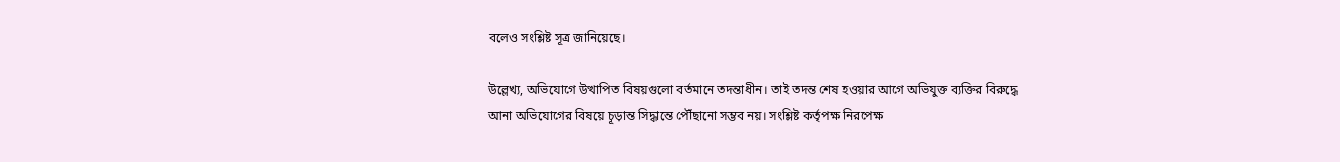বলেও সংশ্লিষ্ট সূত্র জানিয়েছে।

উল্লেখ্য, অভিযোগে উত্থাপিত বিষয়গুলো বর্তমানে তদন্তাধীন। তাই তদন্ত শেষ হওয়ার আগে অভিযুক্ত ব্যক্তির বিরুদ্ধে আনা অভিযোগের বিষয়ে চূড়ান্ত সিদ্ধান্তে পৌঁছানো সম্ভব নয়। সংশ্লিষ্ট কর্তৃপক্ষ নিরপেক্ষ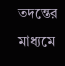তদন্তের মাধ্যমে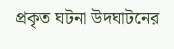প্রকৃত ঘটনা উদঘাটনের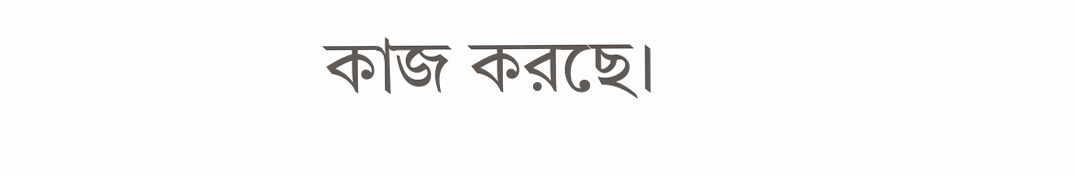কাজ করছে।